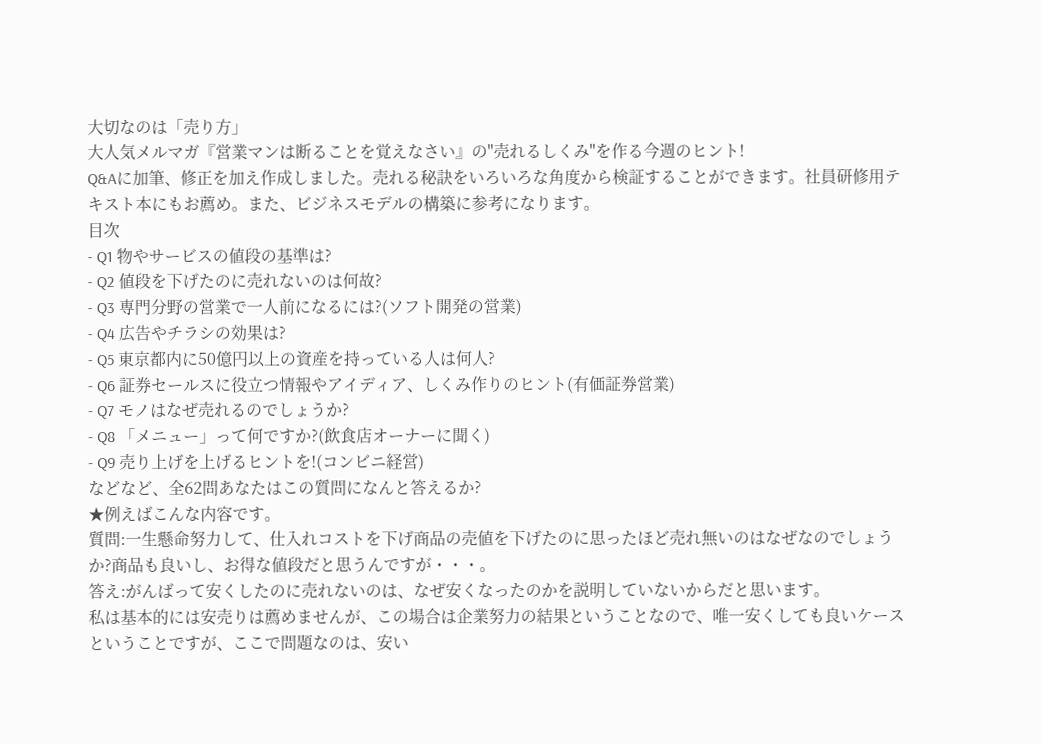大切なのは「売り方」
大人気メルマガ『営業マンは断ることを覚えなさい』の"売れるしくみ"を作る今週のヒント!
Q&Aに加筆、修正を加え作成しました。売れる秘訣をいろいろな角度から検証することができます。社員研修用テキスト本にもお薦め。また、ビジネスモデルの構築に参考になります。
目次
- Q1 物やサービスの値段の基準は?
- Q2 値段を下げたのに売れないのは何故?
- Q3 専門分野の営業で一人前になるには?(ソフト開発の営業)
- Q4 広告やチラシの効果は?
- Q5 東京都内に50億円以上の資産を持っている人は何人?
- Q6 証券セールスに役立つ情報やアイディア、しくみ作りのヒント(有価証券営業)
- Q7 モノはなぜ売れるのでしょうか?
- Q8 「メニュー」って何ですか?(飲食店オーナーに聞く)
- Q9 売り上げを上げるヒントを!(コンビニ経営)
などなど、全62問あなたはこの質問になんと答えるか?
★例えばこんな内容です。
質問:一生懸命努力して、仕入れコストを下げ商品の売値を下げたのに思ったほど売れ無いのはなぜなのでしょうか?商品も良いし、お得な値段だと思うんですが・・・。
答え:がんばって安くしたのに売れないのは、なぜ安くなったのかを説明していないからだと思います。
私は基本的には安売りは薦めませんが、この場合は企業努力の結果ということなので、唯一安くしても良いケースということですが、ここで問題なのは、安い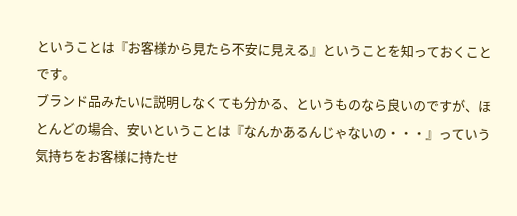ということは『お客様から見たら不安に見える』ということを知っておくことです。
ブランド品みたいに説明しなくても分かる、というものなら良いのですが、ほとんどの場合、安いということは『なんかあるんじゃないの・・・』っていう気持ちをお客様に持たせ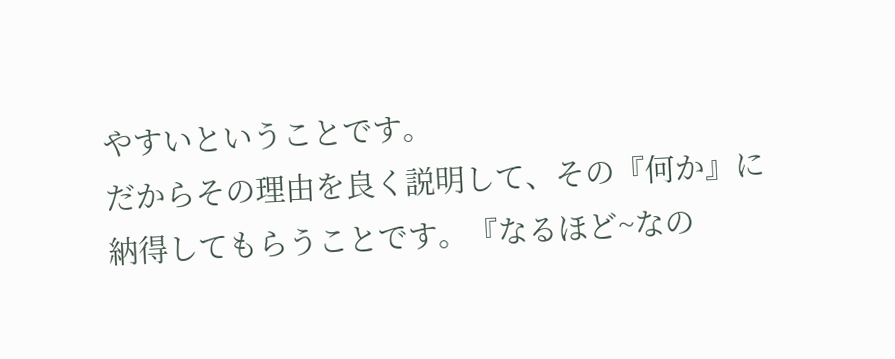やすいということです。
だからその理由を良く説明して、その『何か』に納得してもらうことです。『なるほど~なの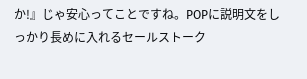か!』じゃ安心ってことですね。POPに説明文をしっかり長めに入れるセールストーク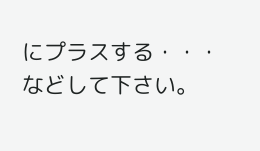にプラスする・・・などして下さい。